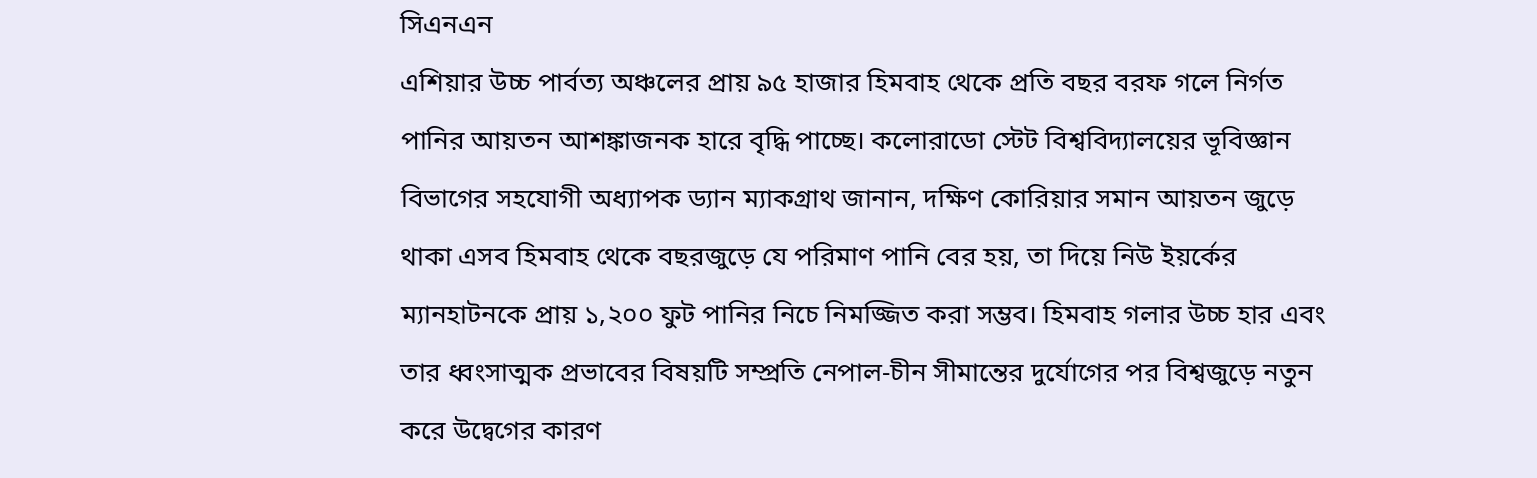সিএনএন
এশিয়ার উচ্চ পার্বত্য অঞ্চলের প্রায় ৯৫ হাজার হিমবাহ থেকে প্রতি বছর বরফ গলে নির্গত পানির আয়তন আশঙ্কাজনক হারে বৃদ্ধি পাচ্ছে। কলোরাডো স্টেট বিশ্ববিদ্যালয়ের ভূবিজ্ঞান বিভাগের সহযোগী অধ্যাপক ড্যান ম্যাকগ্রাথ জানান, দক্ষিণ কোরিয়ার সমান আয়তন জুড়ে থাকা এসব হিমবাহ থেকে বছরজুড়ে যে পরিমাণ পানি বের হয়, তা দিয়ে নিউ ইয়র্কের ম্যানহাটনকে প্রায় ১,২০০ ফুট পানির নিচে নিমজ্জিত করা সম্ভব। হিমবাহ গলার উচ্চ হার এবং তার ধ্বংসাত্মক প্রভাবের বিষয়টি সম্প্রতি নেপাল-চীন সীমান্তের দুর্যোগের পর বিশ্বজুড়ে নতুন করে উদ্বেগের কারণ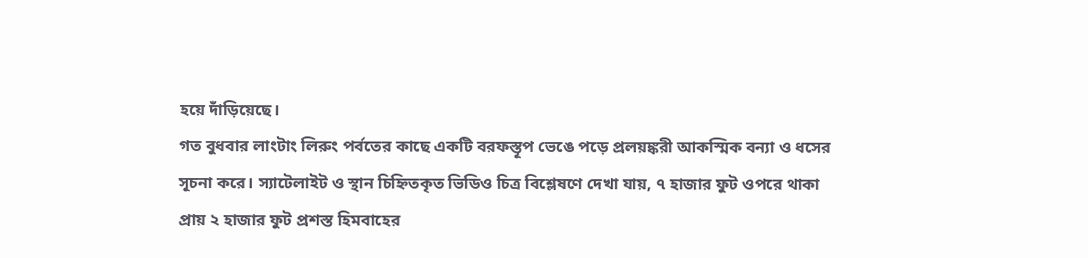হয়ে দাঁড়িয়েছে।
গত বুধবার লাংটাং লিরুং পর্বতের কাছে একটি বরফস্তূপ ভেঙে পড়ে প্রলয়ঙ্করী আকস্মিক বন্যা ও ধসের সূচনা করে। স্যাটেলাইট ও স্থান চিহ্নিতকৃত ভিডিও চিত্র বিশ্লেষণে দেখা যায়, ৭ হাজার ফুট ওপরে থাকা প্রায় ২ হাজার ফুট প্রশস্ত হিমবাহের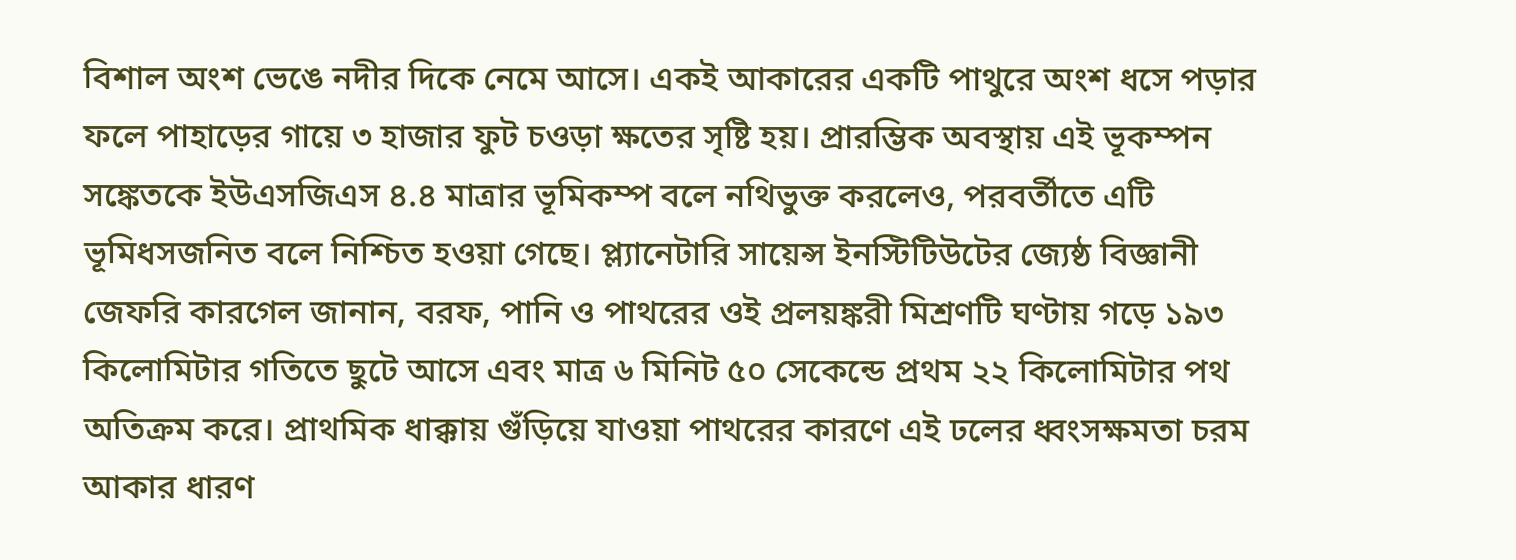বিশাল অংশ ভেঙে নদীর দিকে নেমে আসে। একই আকারের একটি পাথুরে অংশ ধসে পড়ার ফলে পাহাড়ের গায়ে ৩ হাজার ফুট চওড়া ক্ষতের সৃষ্টি হয়। প্রারম্ভিক অবস্থায় এই ভূকম্পন সঙ্কেতকে ইউএসজিএস ৪.৪ মাত্রার ভূমিকম্প বলে নথিভুক্ত করলেও, পরবর্তীতে এটি ভূমিধসজনিত বলে নিশ্চিত হওয়া গেছে। প্ল্যানেটারি সায়েন্স ইনস্টিটিউটের জ্যেষ্ঠ বিজ্ঞানী জেফরি কারগেল জানান, বরফ, পানি ও পাথরের ওই প্রলয়ঙ্করী মিশ্রণটি ঘণ্টায় গড়ে ১৯৩ কিলোমিটার গতিতে ছুটে আসে এবং মাত্র ৬ মিনিট ৫০ সেকেন্ডে প্রথম ২২ কিলোমিটার পথ অতিক্রম করে। প্রাথমিক ধাক্কায় গুঁড়িয়ে যাওয়া পাথরের কারণে এই ঢলের ধ্বংসক্ষমতা চরম আকার ধারণ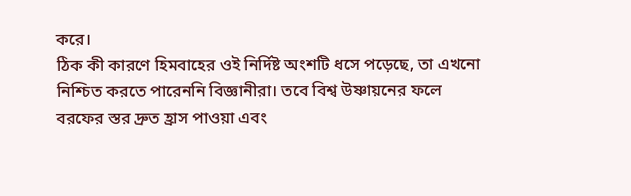করে।
ঠিক কী কারণে হিমবাহের ওই নির্দিষ্ট অংশটি ধসে পড়েছে, তা এখনো নিশ্চিত করতে পারেননি বিজ্ঞানীরা। তবে বিশ্ব উষ্ণায়নের ফলে বরফের স্তর দ্রুত হ্রাস পাওয়া এবং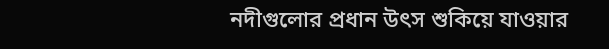নদীগুলোর প্রধান উৎস শুকিয়ে যাওয়ার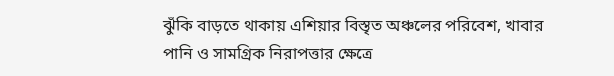ঝুঁকি বাড়তে থাকায় এশিয়ার বিস্তৃত অঞ্চলের পরিবেশ, খাবার পানি ও সামগ্রিক নিরাপত্তার ক্ষেত্রে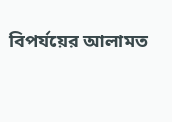বিপর্যয়ের আলামত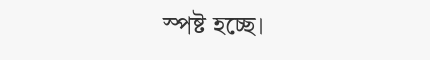স্পষ্ট হচ্ছে।